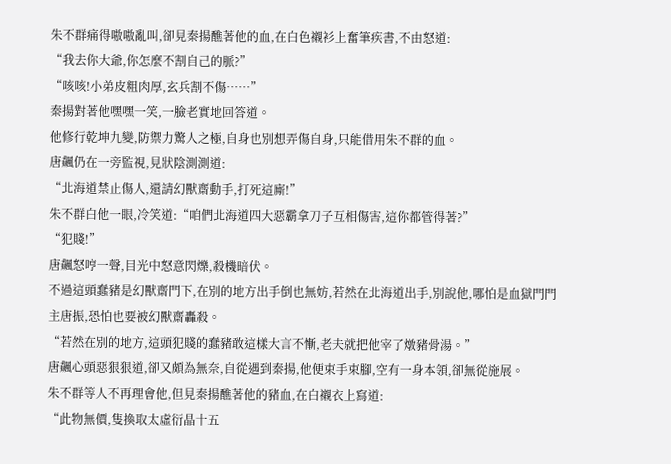朱不群痛得嗷嗷亂叫,卻見秦揚醮著他的血,在白色襯衫上奮筆疾書,不由怒道:
“我去你大爺,你怎麼不割自己的脈?”
“咳咳!小弟皮粗肉厚,玄兵割不傷……”
秦揚對著他嘿嘿一笑,一臉老實地回答道。
他修行乾坤九變,防禦力驚人之極,自身也別想弄傷自身,只能借用朱不群的血。
唐飆仍在一旁監視,見狀陰測測道:
“北海道禁止傷人,還請幻獸齋動手,打死這廝!”
朱不群白他一眼,冷笑道:“咱們北海道四大惡霸拿刀子互相傷害,這你都管得著?”
“犯賤!”
唐飆怒哼一聲,目光中怒意閃爍,殺機暗伏。
不過這頭蠢豬是幻獸齋門下,在別的地方出手倒也無妨,若然在北海道出手,別說他,哪怕是血獄門門主唐振,恐怕也要被幻獸齋轟殺。
“若然在別的地方,這頭犯賤的蠢豬敢這樣大言不慚,老夫就把他宰了燉豬骨湯。”
唐飆心頭惡狠狠道,卻又頗為無奈,自從遇到秦揚,他便束手束腳,空有一身本領,卻無從施展。
朱不群等人不再理會他,但見秦揚醮著他的豬血,在白襯衣上寫道:
“此物無價,隻換取太虛衍晶十五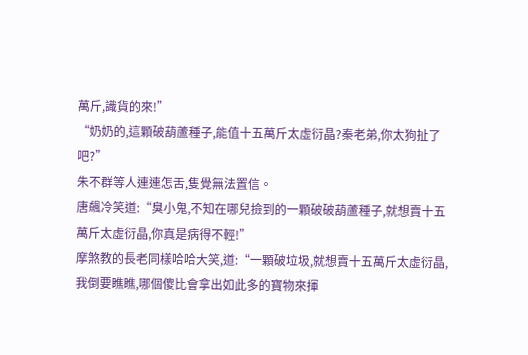萬斤,識貨的來!”
“奶奶的,這顆破葫蘆種子,能值十五萬斤太虛衍晶?秦老弟,你太狗扯了吧?”
朱不群等人連連怎舌,隻覺無法置信。
唐飆冷笑道:“臭小鬼,不知在哪兒撿到的一顆破破葫蘆種子,就想賣十五萬斤太虛衍晶,你真是病得不輕!”
摩煞教的長老同樣哈哈大笑,道:“一顆破垃圾,就想賣十五萬斤太虛衍晶,我倒要瞧瞧,哪個傻比會拿出如此多的寶物來揮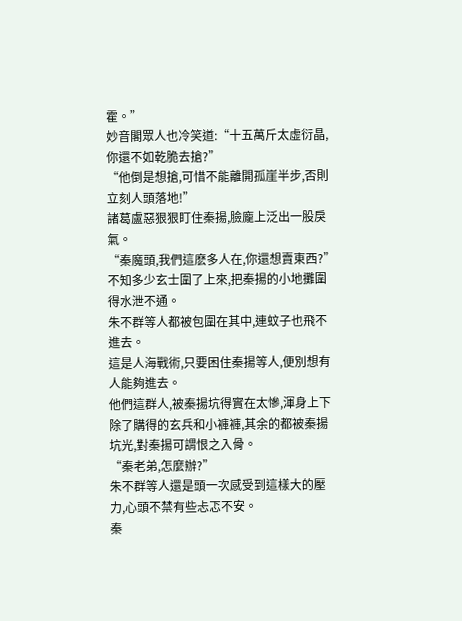霍。”
妙音閣眾人也冷笑道:“十五萬斤太虛衍晶,你還不如乾脆去搶?”
“他倒是想搶,可惜不能離開孤崖半步,否則立刻人頭落地!”
諸葛盧惡狠狠盯住秦揚,臉龐上泛出一股戾氣。
“秦魔頭,我們這麽多人在,你還想賣東西?”
不知多少玄士圍了上來,把秦揚的小地攤圍得水泄不通。
朱不群等人都被包圍在其中,連蚊子也飛不進去。
這是人海戰術,只要困住秦揚等人,便別想有人能夠進去。
他們這群人,被秦揚坑得實在太慘,渾身上下除了購得的玄兵和小褲褲,其余的都被秦揚坑光,對秦揚可謂恨之入骨。
“秦老弟,怎麼辦?”
朱不群等人還是頭一次感受到這樣大的壓力,心頭不禁有些忐忑不安。
秦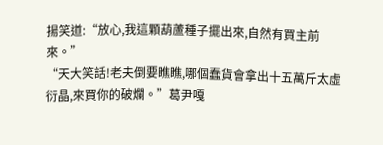揚笑道:“放心,我這顆葫蘆種子擺出來,自然有買主前來。”
“天大笑話!老夫倒要瞧瞧,哪個蠢貨會拿出十五萬斤太虛衍晶,來買你的破爛。”葛尹嘎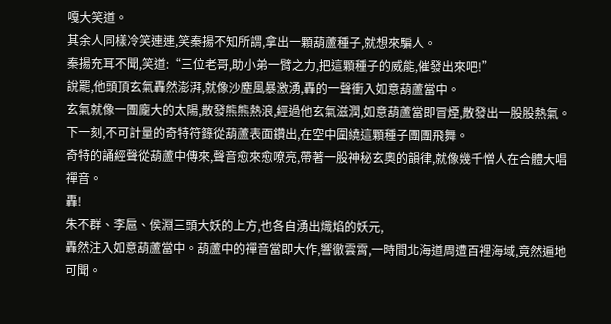嘎大笑道。
其余人同樣冷笑連連,笑秦揚不知所謂,拿出一顆葫蘆種子,就想來騙人。
秦揚充耳不聞,笑道:“三位老哥,助小弟一臂之力,把這顆種子的威能,催發出來吧!”
說罷,他頭頂玄氣轟然澎湃,就像沙塵風暴激湧,轟的一聲衝入如意葫蘆當中。
玄氣就像一團龐大的太陽,散發熊熊熱浪,經過他玄氣滋潤,如意葫蘆當即冒煙,散發出一股股熱氣。
下一刻,不可計量的奇特符籙從葫蘆表面鑽出,在空中圍繞這顆種子團團飛舞。
奇特的誦經聲從葫蘆中傳來,聲音愈來愈嘹亮,帶著一股神秘玄奧的韻律,就像幾千憎人在合體大唱禪音。
轟!
朱不群、李扈、侯淵三頭大妖的上方,也各自湧出熾焰的妖元,
轟然注入如意葫蘆當中。葫蘆中的禪音當即大作,響徹雲霄,一時間北海道周遭百裡海域,竟然遍地可聞。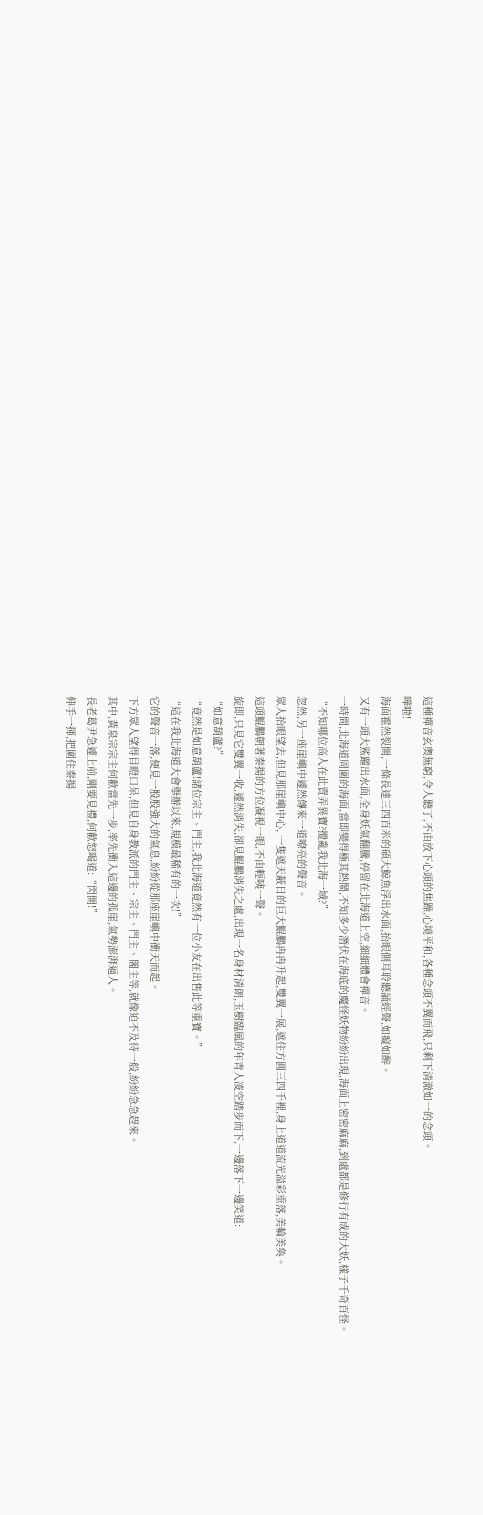這種禪音玄奧無窮,令人聽了,不由放下心頭的焦躁,心境平和,各種念頭不翼而飛,只剩下清澈如一的念頭。
嘩啦!
海面霍然裂開,一條長達三四百米的碩大鯨魚浮出水面,抬眼側耳聆聽誦經聲,如癡如醉。
又有一頭大鯊躍出水面,全身妖氣翻騰,停留在北海道上空,細細體會禪音。
一時間,北海道周圍的海面,當即變得極其熱鬧,不知多少潛伏在海底的魔怪妖物紛紛出現,海面上密密麻麻,到處都是修行有成的大妖,樣子千奇百怪。
“不知哪位高人在此賣弄異寶?攪亂我北海一域?”
忽然,另一座崖嶼中遽然傳來一道嘹亮的聲音。
眾人抬眼望去,但見那崖嶼中心, 一隻遮天蔽日的巨大鯤鵬冉冉升起,雙翼一展,遮住方圓三四千裡,身上道道流光溢彩垂落,美輪美奐。
這頭鯤鵬朝著秦揚的方位凝視一眼,不由輕咦一聲。
旋即,只見它雙翼一收,遽然消失,卻見鯤鵬消失之處,出現一名身材清朗,玉樹臨風的年青人凌空踏步而下,一邊落下一邊笑道:
“如意葫蘆?”
“竟然是如意葫蘆!諸位宗主、門主,我北海道竟然有一位小友在出售此等重寶。”
“這在我北海道大會舉辦以來,規模最稀有的一次!”
它的聲音一落,便見一股股強大的氣息,紛紛從那座崖嶼中衝天而起。
下方眾人望得目瞪口呆,但見自身教派的門主、宗主、門主、閣主等,就像迫不及待一般,紛紛急急趕來。
其中,黃泉宗宗主何歡當先一步,率先衝入這邊的孤崖,氣勢澎湃逼人。
長老葛尹急遽上前,剛要見禮,何歡怒喝道:“閃開!”
伸手一揮,把圍住秦揚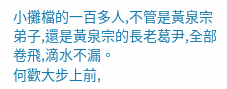小攤檔的一百多人,不管是黃泉宗弟子,還是黃泉宗的長老葛尹,全部卷飛,滴水不漏。
何歡大步上前,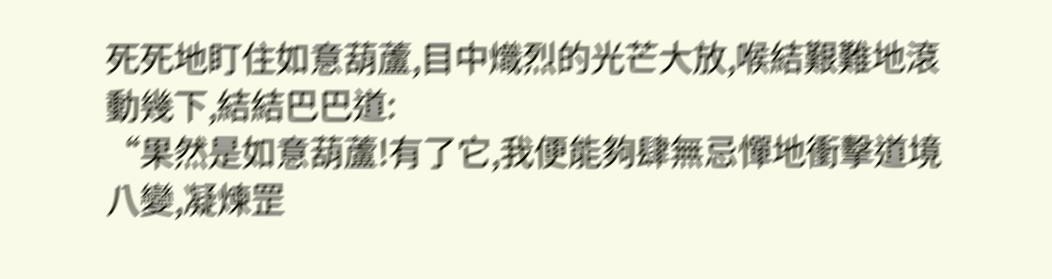死死地盯住如意葫蘆,目中熾烈的光芒大放,喉結艱難地滾動幾下,結結巴巴道:
“果然是如意葫蘆!有了它,我便能夠肆無忌憚地衝擊道境八變,凝煉罡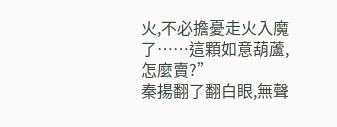火,不必擔憂走火入魔了……這顆如意葫蘆,怎麼賣?”
秦揚翻了翻白眼,無聲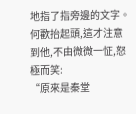地指了指旁邊的文字。
何歡抬起頭,這才注意到他,不由微微一怔,怒極而笑:
“原來是秦堂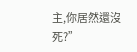主,你居然還沒死?”